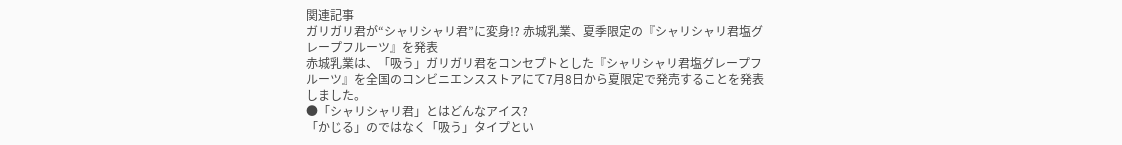関連記事
ガリガリ君が“シャリシャリ君”に変身!? 赤城乳業、夏季限定の『シャリシャリ君塩グレープフルーツ』を発表
赤城乳業は、「吸う」ガリガリ君をコンセプトとした『シャリシャリ君塩グレープフルーツ』を全国のコンビニエンスストアにて7月8日から夏限定で発売することを発表しました。
●「シャリシャリ君」とはどんなアイス?
「かじる」のではなく「吸う」タイプとい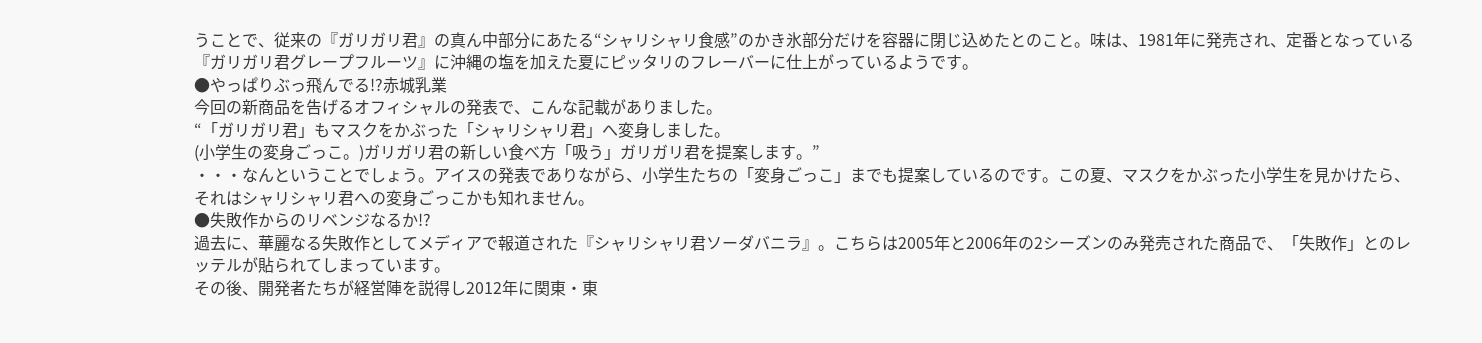うことで、従来の『ガリガリ君』の真ん中部分にあたる“シャリシャリ食感”のかき氷部分だけを容器に閉じ込めたとのこと。味は、1981年に発売され、定番となっている『ガリガリ君グレープフルーツ』に沖縄の塩を加えた夏にピッタリのフレーバーに仕上がっているようです。
●やっぱりぶっ飛んでる!?赤城乳業
今回の新商品を告げるオフィシャルの発表で、こんな記載がありました。
“「ガリガリ君」もマスクをかぶった「シャリシャリ君」へ変身しました。
(小学生の変身ごっこ。)ガリガリ君の新しい食べ方「吸う」ガリガリ君を提案します。”
・・・なんということでしょう。アイスの発表でありながら、小学生たちの「変身ごっこ」までも提案しているのです。この夏、マスクをかぶった小学生を見かけたら、それはシャリシャリ君への変身ごっこかも知れません。
●失敗作からのリベンジなるか!?
過去に、華麗なる失敗作としてメディアで報道された『シャリシャリ君ソーダバニラ』。こちらは2005年と2006年の2シーズンのみ発売された商品で、「失敗作」とのレッテルが貼られてしまっています。
その後、開発者たちが経営陣を説得し2012年に関東・東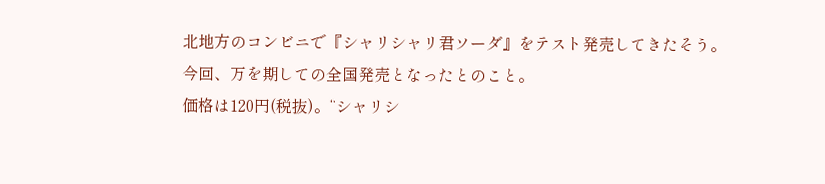北地方のコンビニで『シャリシャリ君ソーダ』をテスト発売してきたそう。今回、万を期しての全国発売となったとのこと。
価格は120円(税抜)。“シャリシ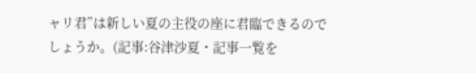ャリ君”は新しい夏の主役の座に君臨できるのでしょうか。(記事:谷津沙夏・記事一覧を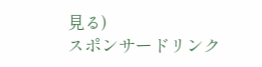見る)
スポンサードリンク